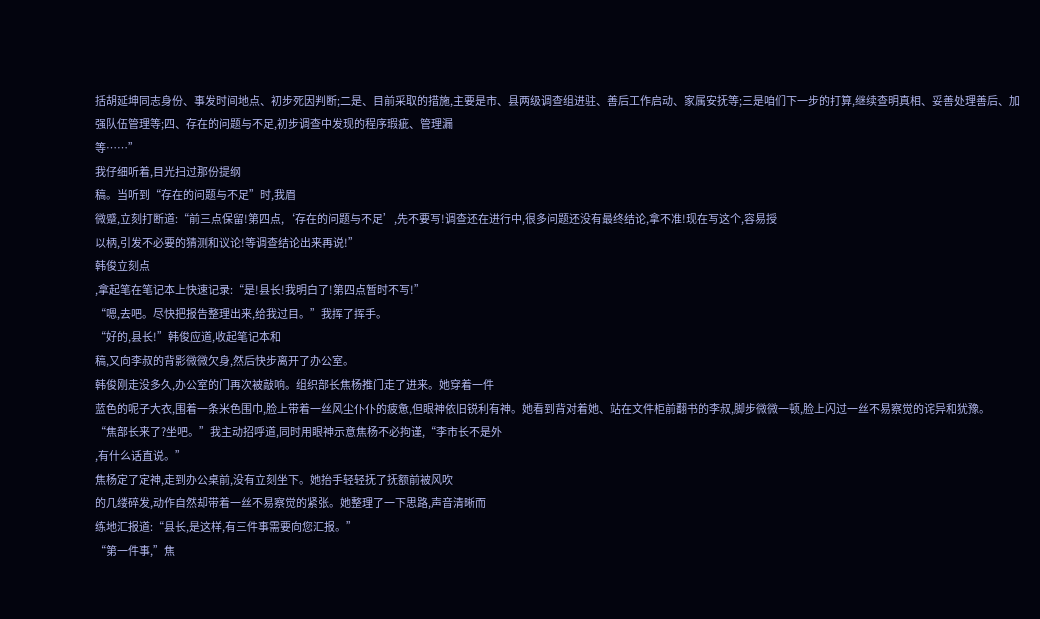括胡延坤同志身份、事发时间地点、初步死因判断;二是、目前采取的措施,主要是市、县两级调查组进驻、善后工作启动、家属安抚等;三是咱们下一步的打算,继续查明真相、妥善处理善后、加强队伍管理等;四、存在的问题与不足,初步调查中发现的程序瑕疵、管理漏
等……”
我仔细听着,目光扫过那份提纲
稿。当听到“存在的问题与不足”时,我眉
微蹙,立刻打断道:“前三点保留!第四点,‘存在的问题与不足’,先不要写!调查还在进行中,很多问题还没有最终结论,拿不准!现在写这个,容易授
以柄,引发不必要的猜测和议论!等调查结论出来再说!”
韩俊立刻点
,拿起笔在笔记本上快速记录:“是!县长!我明白了!第四点暂时不写!”
“嗯,去吧。尽快把报告整理出来,给我过目。”我挥了挥手。
“好的,县长!”韩俊应道,收起笔记本和
稿,又向李叔的背影微微欠身,然后快步离开了办公室。
韩俊刚走没多久,办公室的门再次被敲响。组织部长焦杨推门走了进来。她穿着一件
蓝色的呢子大衣,围着一条米色围巾,脸上带着一丝风尘仆仆的疲惫,但眼神依旧锐利有神。她看到背对着她、站在文件柜前翻书的李叔,脚步微微一顿,脸上闪过一丝不易察觉的诧异和犹豫。
“焦部长来了?坐吧。”我主动招呼道,同时用眼神示意焦杨不必拘谨,“李市长不是外
,有什么话直说。”
焦杨定了定神,走到办公桌前,没有立刻坐下。她抬手轻轻抚了抚额前被风吹
的几缕碎发,动作自然却带着一丝不易察觉的紧张。她整理了一下思路,声音清晰而
练地汇报道:“县长,是这样,有三件事需要向您汇报。”
“第一件事,”焦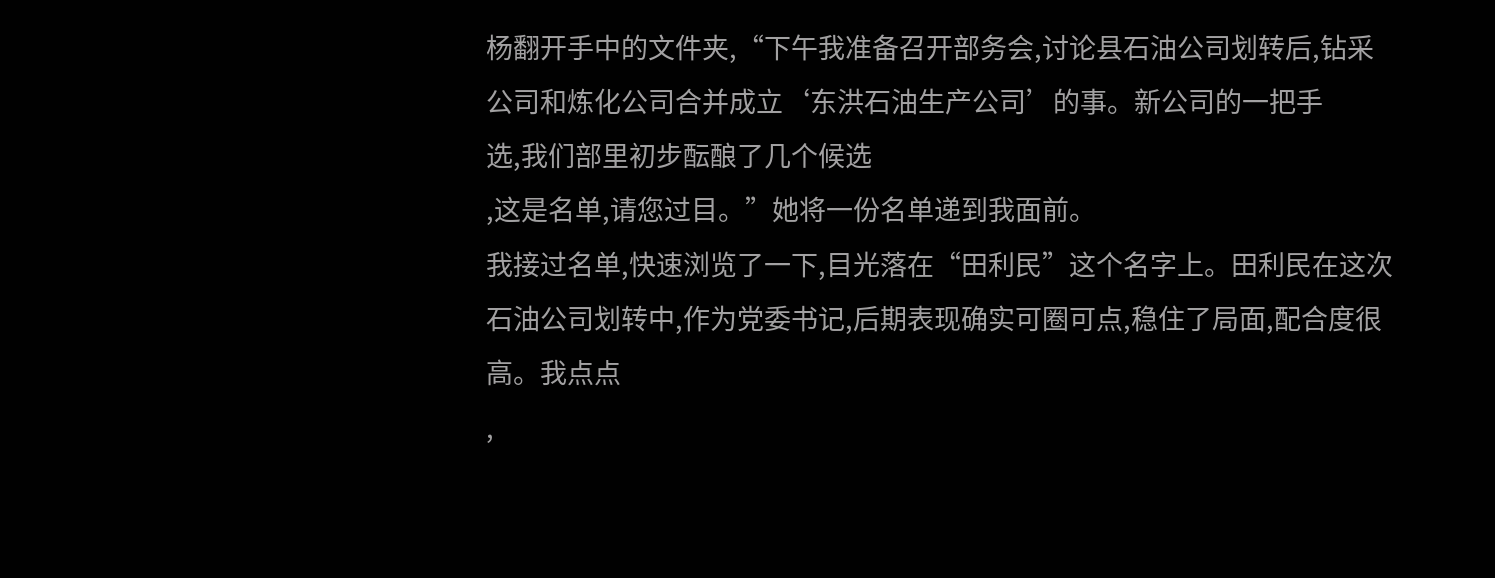杨翻开手中的文件夹,“下午我准备召开部务会,讨论县石油公司划转后,钻采公司和炼化公司合并成立‘东洪石油生产公司’的事。新公司的一把手
选,我们部里初步酝酿了几个候选
,这是名单,请您过目。”她将一份名单递到我面前。
我接过名单,快速浏览了一下,目光落在“田利民”这个名字上。田利民在这次石油公司划转中,作为党委书记,后期表现确实可圈可点,稳住了局面,配合度很高。我点点
,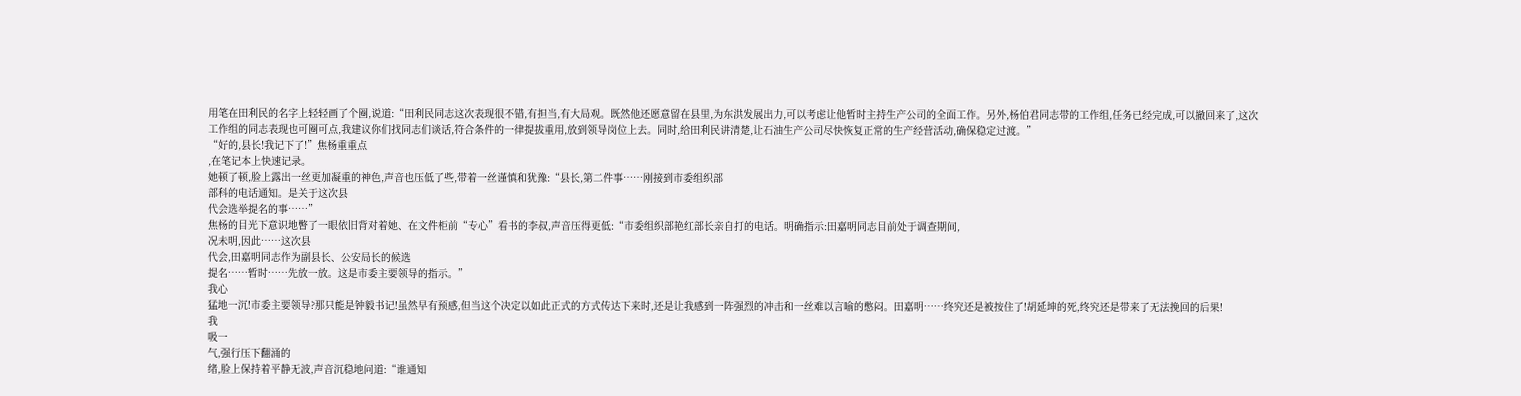用笔在田利民的名字上轻轻画了个圈,说道:“田利民同志这次表现很不错,有担当,有大局观。既然他还愿意留在县里,为东洪发展出力,可以考虑让他暂时主持生产公司的全面工作。另外,杨伯君同志带的工作组,任务已经完成,可以撤回来了,这次工作组的同志表现也可圈可点,我建议你们找同志们谈话,符合条件的一律提拔重用,放到领导岗位上去。同时,给田利民讲清楚,让石油生产公司尽快恢复正常的生产经营活动,确保稳定过渡。”
“好的,县长!我记下了!”焦杨重重点
,在笔记本上快速记录。
她顿了顿,脸上露出一丝更加凝重的神色,声音也压低了些,带着一丝谨慎和犹豫:“县长,第二件事……刚接到市委组织部
部科的电话通知。是关于这次县
代会选举提名的事……”
焦杨的目光下意识地瞥了一眼依旧背对着她、在文件柜前“专心”看书的李叔,声音压得更低:“市委组织部艳红部长亲自打的电话。明确指示:田嘉明同志目前处于调查期间,
况未明,因此……这次县
代会,田嘉明同志作为副县长、公安局长的候选
提名……暂时……先放一放。这是市委主要领导的指示。”
我心
猛地一沉!市委主要领导?那只能是钟毅书记!虽然早有预感,但当这个决定以如此正式的方式传达下来时,还是让我感到一阵强烈的冲击和一丝难以言喻的憋闷。田嘉明……终究还是被按住了!胡延坤的死,终究还是带来了无法挽回的后果!
我
吸一
气,强行压下翻涌的
绪,脸上保持着平静无波,声音沉稳地问道:“谁通知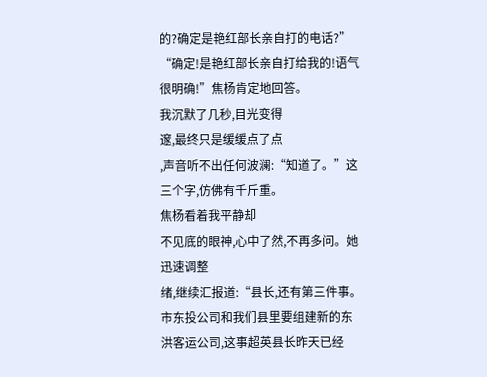的?确定是艳红部长亲自打的电话?”
“确定!是艳红部长亲自打给我的!语气很明确!”焦杨肯定地回答。
我沉默了几秒,目光变得
邃,最终只是缓缓点了点
,声音听不出任何波澜:“知道了。”这三个字,仿佛有千斤重。
焦杨看着我平静却
不见底的眼神,心中了然,不再多问。她迅速调整
绪,继续汇报道:“县长,还有第三件事。市东投公司和我们县里要组建新的东洪客运公司,这事超英县长昨天已经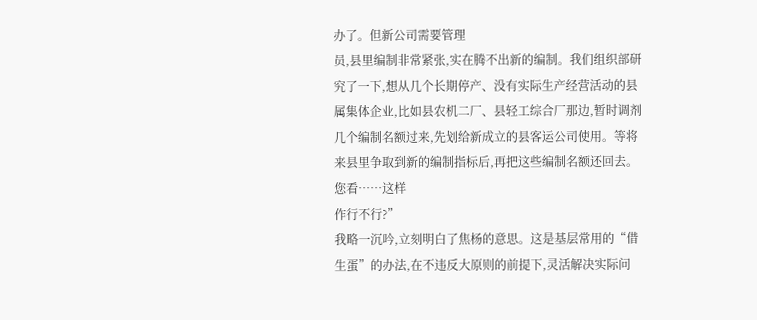办了。但新公司需要管理
员,县里编制非常紧张,实在腾不出新的编制。我们组织部研究了一下,想从几个长期停产、没有实际生产经营活动的县属集体企业,比如县农机二厂、县轻工综合厂那边,暂时调剂几个编制名额过来,先划给新成立的县客运公司使用。等将来县里争取到新的编制指标后,再把这些编制名额还回去。您看……这样
作行不行?”
我略一沉吟,立刻明白了焦杨的意思。这是基层常用的“借
生蛋”的办法,在不违反大原则的前提下,灵活解决实际问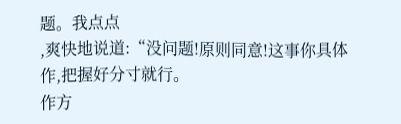题。我点点
,爽快地说道:“没问题!原则同意!这事你具体
作,把握好分寸就行。
作方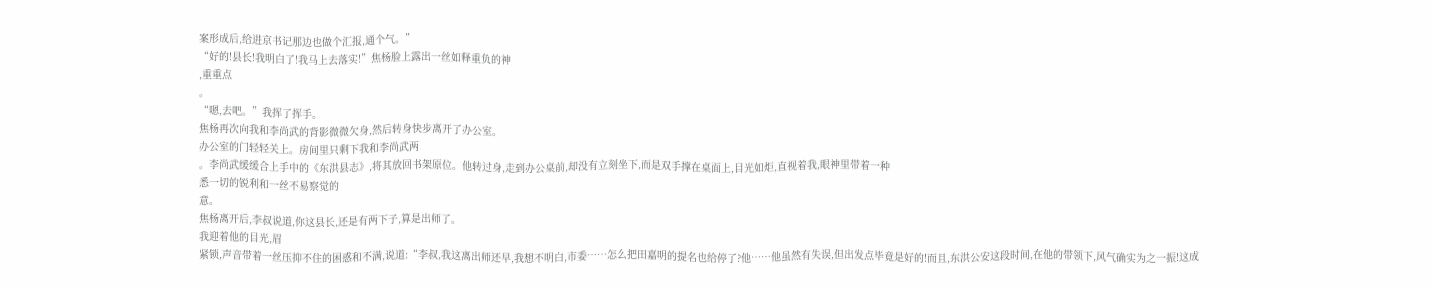案形成后,给进京书记那边也做个汇报,通个气。”
“好的!县长!我明白了!我马上去落实!”焦杨脸上露出一丝如释重负的神
,重重点
。
“嗯,去吧。”我挥了挥手。
焦杨再次向我和李尚武的背影微微欠身,然后转身快步离开了办公室。
办公室的门轻轻关上。房间里只剩下我和李尚武两
。李尚武缓缓合上手中的《东洪县志》,将其放回书架原位。他转过身,走到办公桌前,却没有立刻坐下,而是双手撑在桌面上,目光如炬,直视着我,眼神里带着一种
悉一切的锐利和一丝不易察觉的
意。
焦杨离开后,李叔说道,你这县长,还是有两下子,算是出师了。
我迎着他的目光,眉
紧锁,声音带着一丝压抑不住的困惑和不满,说道:“李叔,我这离出师还早,我想不明白,市委……怎么把田嘉明的提名也给停了?他……他虽然有失误,但出发点毕竟是好的!而且,东洪公安这段时间,在他的带领下,风气确实为之一振!这成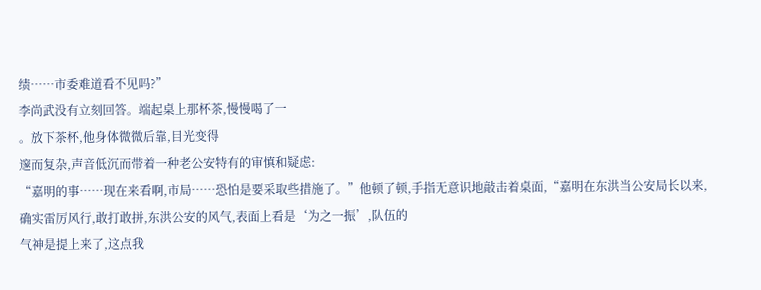绩……市委难道看不见吗?”
李尚武没有立刻回答。端起桌上那杯茶,慢慢喝了一
。放下茶杯,他身体微微后靠,目光变得
邃而复杂,声音低沉而带着一种老公安特有的审慎和疑虑:
“嘉明的事……现在来看啊,市局……恐怕是要采取些措施了。”他顿了顿,手指无意识地敲击着桌面,“嘉明在东洪当公安局长以来,确实雷厉风行,敢打敢拼,东洪公安的风气,表面上看是‘为之一振’,队伍的
气神是提上来了,这点我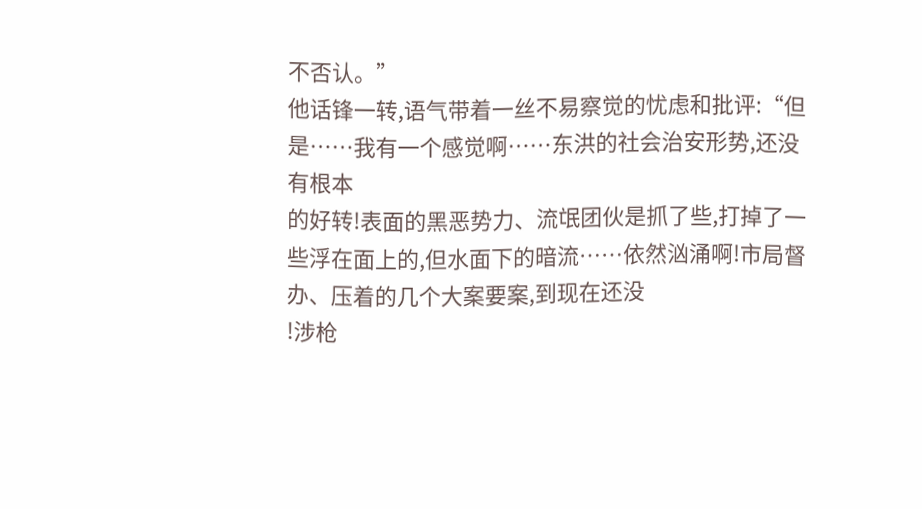不否认。”
他话锋一转,语气带着一丝不易察觉的忧虑和批评:“但是……我有一个感觉啊……东洪的社会治安形势,还没有根本
的好转!表面的黑恶势力、流氓团伙是抓了些,打掉了一些浮在面上的,但水面下的暗流……依然汹涌啊!市局督办、压着的几个大案要案,到现在还没
!涉枪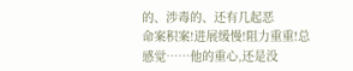的、涉毒的、还有几起恶
命案积案!进展缓慢!阻力重重!总感觉……他的重心,还是没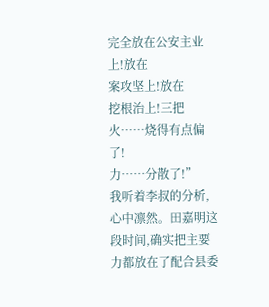完全放在公安主业上!放在
案攻坚上!放在
挖根治上!三把火……烧得有点偏了!
力……分散了!”
我听着李叔的分析,心中凛然。田嘉明这段时间,确实把主要
力都放在了配合县委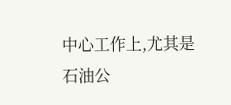中心工作上,尤其是石油公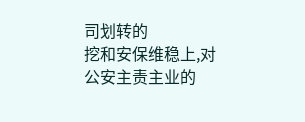司划转的
挖和安保维稳上,对公安主责主业的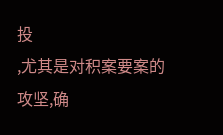投
,尤其是对积案要案的攻坚,确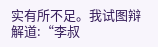实有所不足。我试图辩解道:“李叔